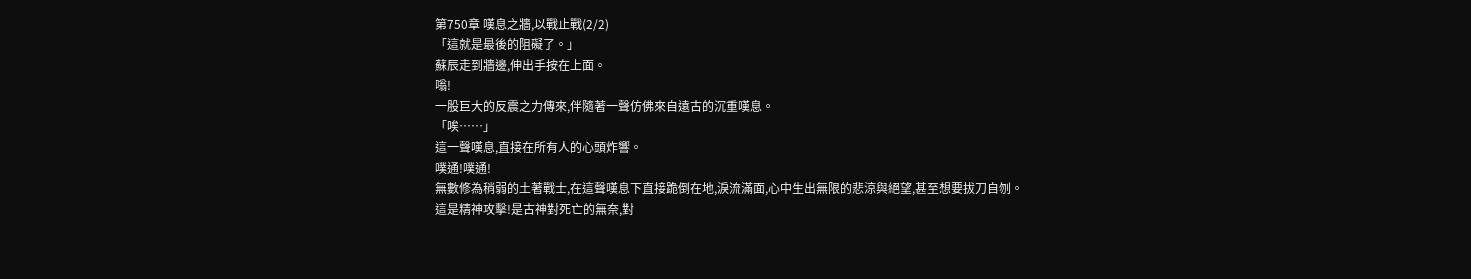第750章 嘆息之牆,以戰止戰(2/2)
「這就是最後的阻礙了。」
蘇辰走到牆邊,伸出手按在上面。
嗡!
一股巨大的反震之力傳來,伴隨著一聲仿佛來自遠古的沉重嘆息。
「唉……」
這一聲嘆息,直接在所有人的心頭炸響。
噗通!噗通!
無數修為稍弱的土著戰士,在這聲嘆息下直接跪倒在地,淚流滿面,心中生出無限的悲涼與絕望,甚至想要拔刀自刎。
這是精神攻擊!是古神對死亡的無奈,對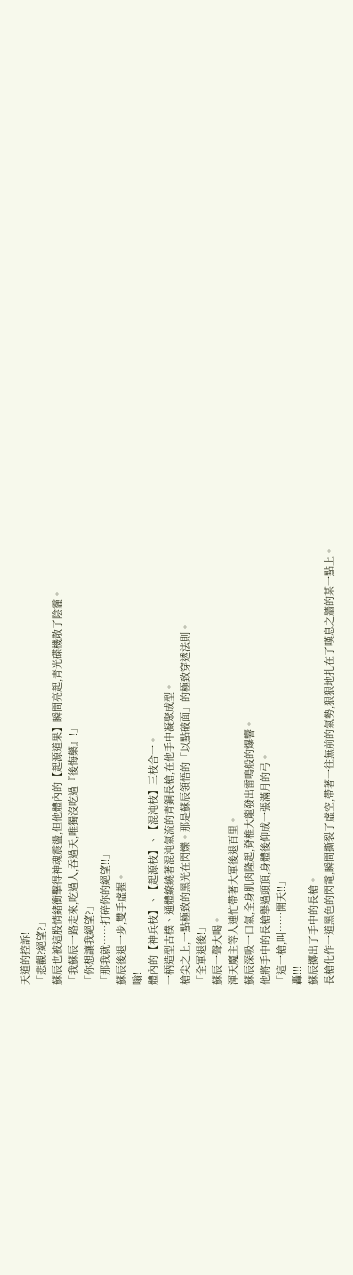天道的控訴!
「悲觀?絕望?」
蘇辰也被這股情緒衝擊得神魂震盪,但他體內的【起源道果】瞬間亮起,青光碟機散了陰霾。
「我蘇辰一路走來,吃過人,吞過天,唯獨沒吃過『後悔藥』!」
「你想讓我絕望?」
「那我就……打碎你的絕望!!」
蘇辰後退一步,雙手虛握。
嗡!
體內的【神兵枝】、【起源枝】、【混沌枝】三枝合一。
一柄造型古樸、通體繚繞著混沌氣流的青銅長槍,在他手中凝聚成型。
槍尖之上,一點極致的黑光在閃爍。那是蘇辰領悟的「以點破面」的極致穿透法則。
「全軍退後!」
蘇辰一聲大喝。
渾天魔主等人連忙帶著大軍後退百里。
蘇辰深吸一口氣,全身肌肉隆起,脊椎大龍發出雷鳴般的爆響。
他將手中的長槍舉過頭頂,身體後仰成一張滿月的弓。
「這一槍,叫……開天!!」
轟!!!
蘇辰擲出了手中的長槍。
長槍化作一道黑色的閃電,瞬間撕裂了虛空,帶著一往無前的氣勢,狠狠地扎在了嘆息之牆的某一點上。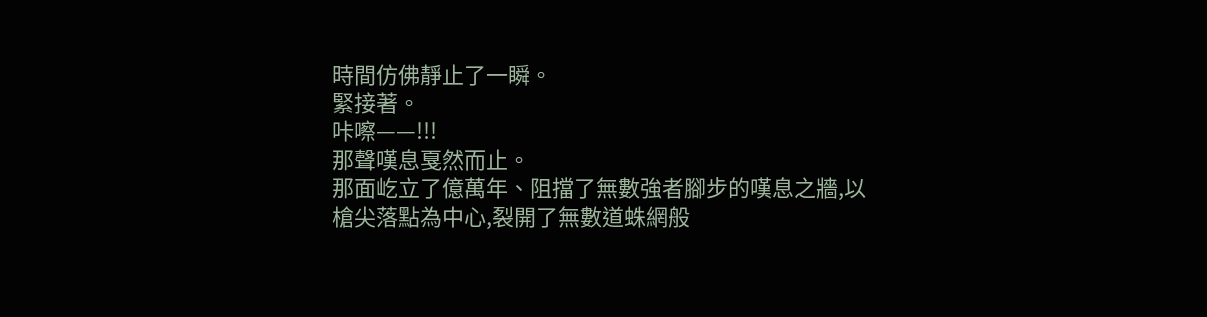時間仿佛靜止了一瞬。
緊接著。
咔嚓——!!!
那聲嘆息戛然而止。
那面屹立了億萬年、阻擋了無數強者腳步的嘆息之牆,以槍尖落點為中心,裂開了無數道蛛網般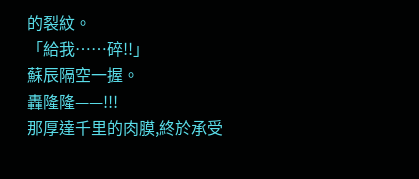的裂紋。
「給我……碎!!」
蘇辰隔空一握。
轟隆隆——!!!
那厚達千里的肉膜,終於承受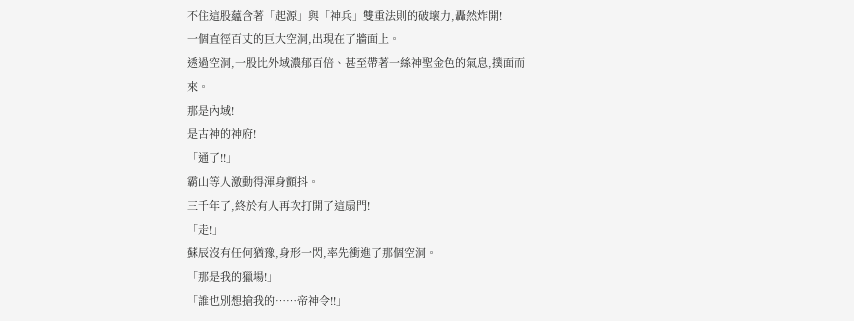不住這股蘊含著「起源」與「神兵」雙重法則的破壞力,轟然炸開!
一個直徑百丈的巨大空洞,出現在了牆面上。
透過空洞,一股比外域濃郁百倍、甚至帶著一絲神聖金色的氣息,撲面而來。
那是內域!
是古神的神府!
「通了!!」
霸山等人激動得渾身顫抖。
三千年了,終於有人再次打開了這扇門!
「走!」
蘇辰沒有任何猶豫,身形一閃,率先衝進了那個空洞。
「那是我的獵場!」
「誰也別想搶我的……帝神令!!」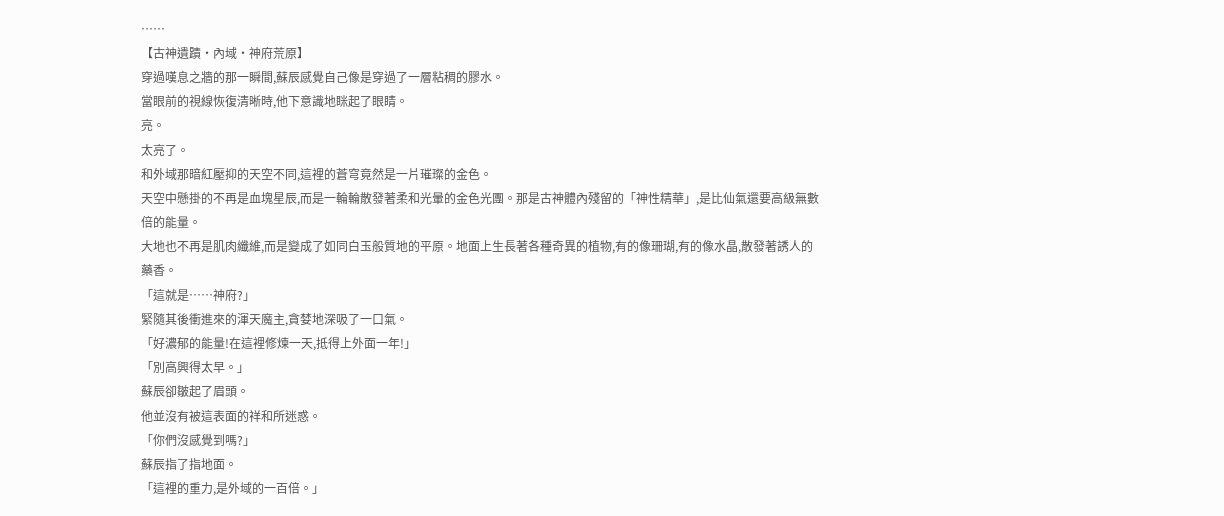……
【古神遺蹟·內域·神府荒原】
穿過嘆息之牆的那一瞬間,蘇辰感覺自己像是穿過了一層粘稠的膠水。
當眼前的視線恢復清晰時,他下意識地眯起了眼睛。
亮。
太亮了。
和外域那暗紅壓抑的天空不同,這裡的蒼穹竟然是一片璀璨的金色。
天空中懸掛的不再是血塊星辰,而是一輪輪散發著柔和光暈的金色光團。那是古神體內殘留的「神性精華」,是比仙氣還要高級無數倍的能量。
大地也不再是肌肉纖維,而是變成了如同白玉般質地的平原。地面上生長著各種奇異的植物,有的像珊瑚,有的像水晶,散發著誘人的藥香。
「這就是……神府?」
緊隨其後衝進來的渾天魔主,貪婪地深吸了一口氣。
「好濃郁的能量!在這裡修煉一天,抵得上外面一年!」
「別高興得太早。」
蘇辰卻皺起了眉頭。
他並沒有被這表面的祥和所迷惑。
「你們沒感覺到嗎?」
蘇辰指了指地面。
「這裡的重力,是外域的一百倍。」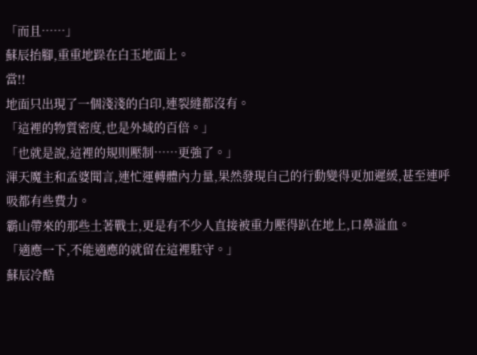「而且……」
蘇辰抬腳,重重地跺在白玉地面上。
當!!
地面只出現了一個淺淺的白印,連裂縫都沒有。
「這裡的物質密度,也是外域的百倍。」
「也就是說,這裡的規則壓制……更強了。」
渾天魔主和孟婆聞言,連忙運轉體內力量,果然發現自己的行動變得更加遲緩,甚至連呼吸都有些費力。
霸山帶來的那些土著戰士,更是有不少人直接被重力壓得趴在地上,口鼻溢血。
「適應一下,不能適應的就留在這裡駐守。」
蘇辰冷酷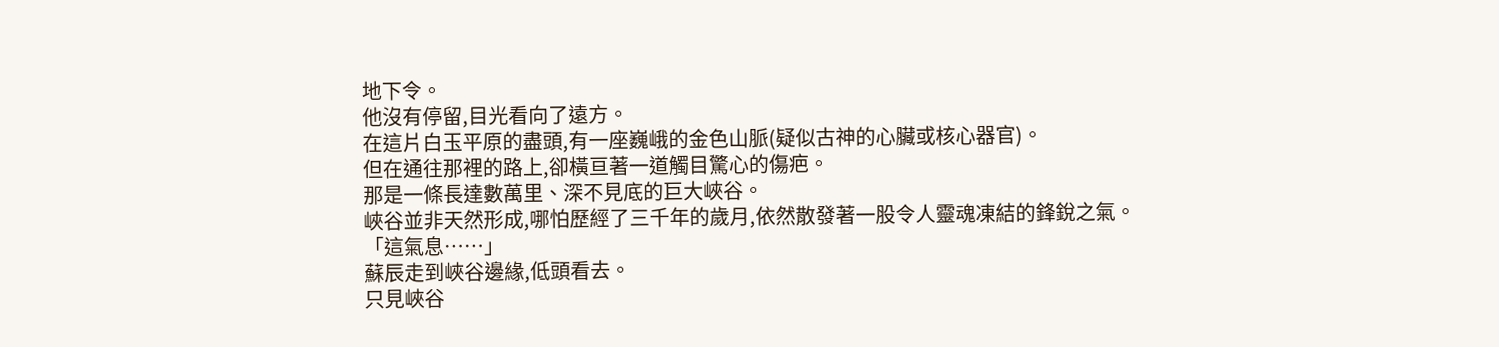地下令。
他沒有停留,目光看向了遠方。
在這片白玉平原的盡頭,有一座巍峨的金色山脈(疑似古神的心臟或核心器官)。
但在通往那裡的路上,卻橫亘著一道觸目驚心的傷疤。
那是一條長達數萬里、深不見底的巨大峽谷。
峽谷並非天然形成,哪怕歷經了三千年的歲月,依然散發著一股令人靈魂凍結的鋒銳之氣。
「這氣息……」
蘇辰走到峽谷邊緣,低頭看去。
只見峽谷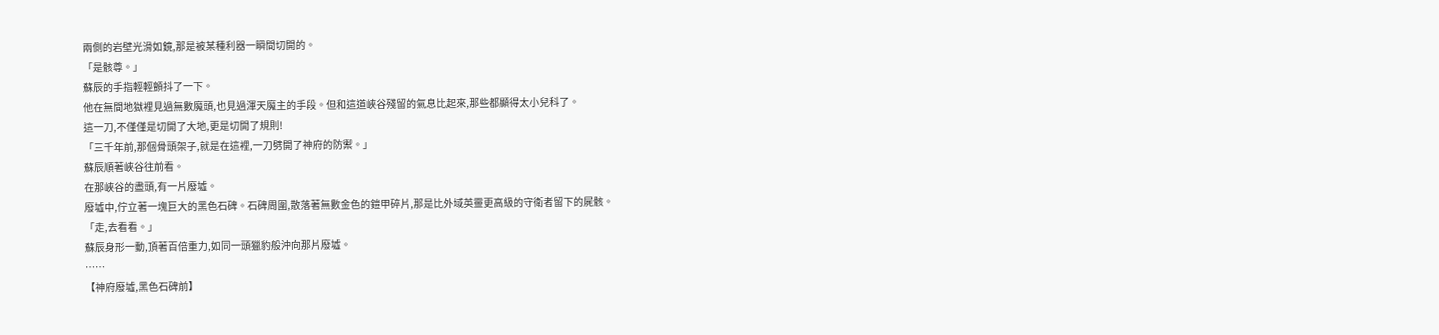兩側的岩壁光滑如鏡,那是被某種利器一瞬間切開的。
「是骸尊。」
蘇辰的手指輕輕顫抖了一下。
他在無間地獄裡見過無數魔頭,也見過渾天魔主的手段。但和這道峽谷殘留的氣息比起來,那些都顯得太小兒科了。
這一刀,不僅僅是切開了大地,更是切開了規則!
「三千年前,那個骨頭架子,就是在這裡,一刀劈開了神府的防禦。」
蘇辰順著峽谷往前看。
在那峽谷的盡頭,有一片廢墟。
廢墟中,佇立著一塊巨大的黑色石碑。石碑周圍,散落著無數金色的鎧甲碎片,那是比外域英靈更高級的守衛者留下的屍骸。
「走,去看看。」
蘇辰身形一動,頂著百倍重力,如同一頭獵豹般沖向那片廢墟。
……
【神府廢墟,黑色石碑前】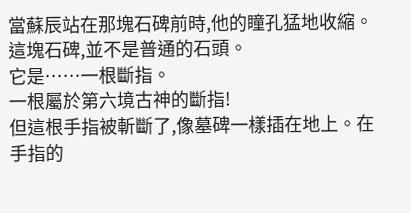當蘇辰站在那塊石碑前時,他的瞳孔猛地收縮。
這塊石碑,並不是普通的石頭。
它是……一根斷指。
一根屬於第六境古神的斷指!
但這根手指被斬斷了,像墓碑一樣插在地上。在手指的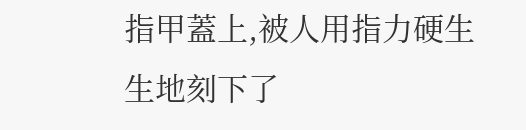指甲蓋上,被人用指力硬生生地刻下了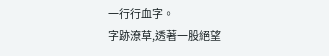一行行血字。
字跡潦草,透著一股絕望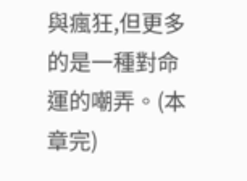與瘋狂,但更多的是一種對命運的嘲弄。(本章完)